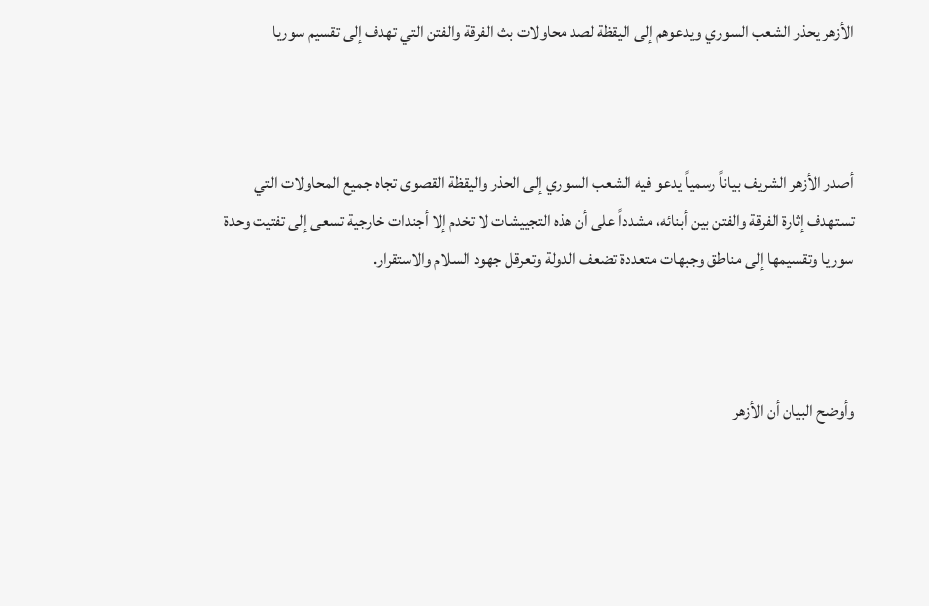الأزهر يحذر الشعب السوري ويدعوهم إلى اليقظة لصد محاولات بث الفرقة والفتن التي تهدف إلى تقسيم سوريا



أصدر الأزهر الشريف بياناً رسمياً يدعو فيه الشعب السوري إلى الحذر واليقظة القصوى تجاه جميع المحاولات التي تستهدف إثارة الفرقة والفتن بين أبنائه، مشدداً على أن هذه التجييشات لا تخدم إلا أجندات خارجية تسعى إلى تفتيت وحدة سوريا وتقسيمها إلى مناطق وجبهات متعددة تضعف الدولة وتعرقل جهود السلام والاستقرار.



وأوضح البيان أن الأزهر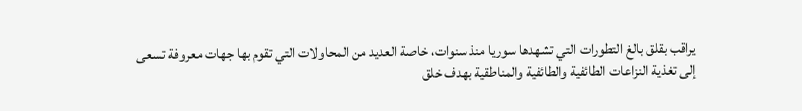يراقب بقلق بالغ التطورات التي تشهدها سوريا منذ سنوات، خاصة العديد من المحاولات التي تقوم بها جهات معروفة تسعى إلى تغذية النزاعات الطائفية والطائفية والمناطقية بهدف خلق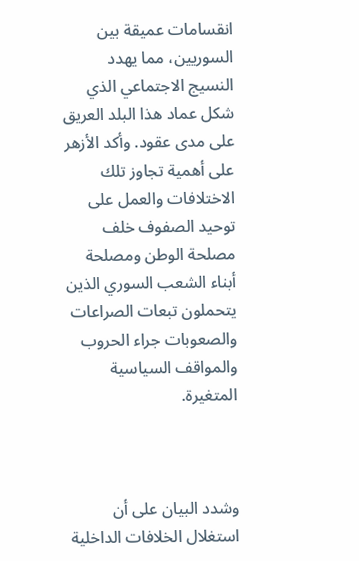انقسامات عميقة بين السوريين، مما يهدد النسيج الاجتماعي الذي شكل عماد هذا البلد العريق على مدى عقود. وأكد الأزهر على أهمية تجاوز تلك الاختلافات والعمل على توحيد الصفوف خلف مصلحة الوطن ومصلحة أبناء الشعب السوري الذين يتحملون تبعات الصراعات والصعوبات جراء الحروب والمواقف السياسية المتغيرة.



وشدد البيان على أن استغلال الخلافات الداخلية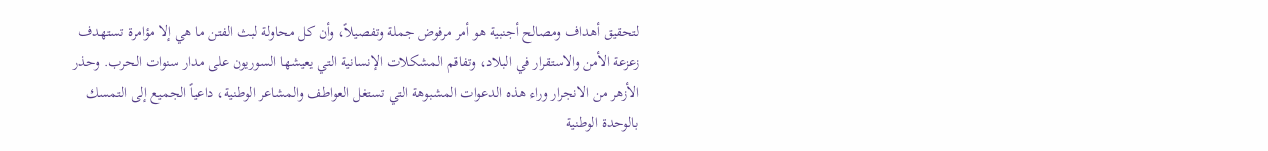لتحقيق أهداف ومصالح أجنبية هو أمر مرفوض جملة وتفصيلاً، وأن كل محاولة لبث الفتن ما هي إلا مؤامرة تستهدف زعزعة الأمن والاستقرار في البلاد، وتفاقم المشكلات الإنسانية التي يعيشها السوريون على مدار سنوات الحرب. وحذر الأزهر من الانجرار وراء هذه الدعوات المشبوهة التي تستغل العواطف والمشاعر الوطنية، داعياً الجميع إلى التمسك بالوحدة الوطنية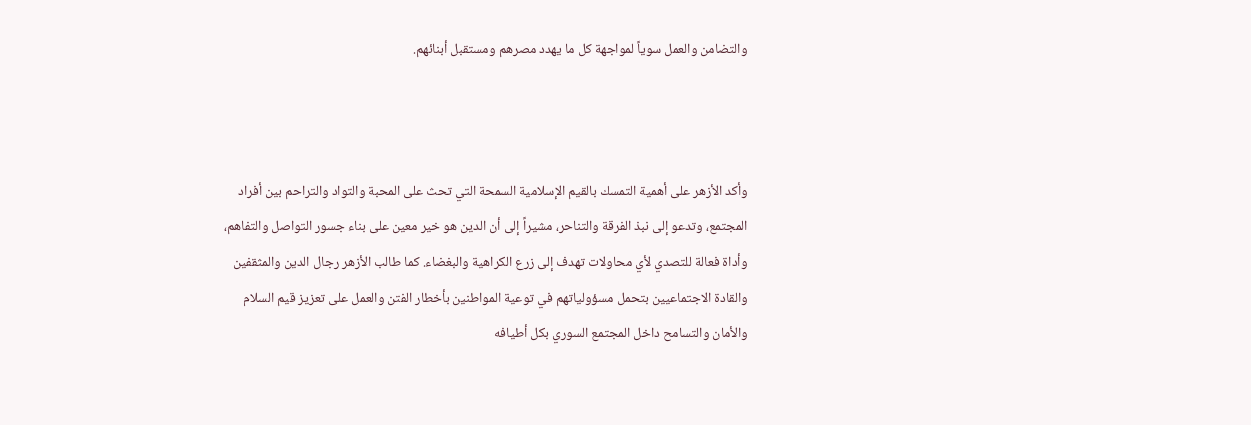والتضامن والعمل سوياً لمواجهة كل ما يهدد مصرهم ومستقبل أبنائهم.



وأكد الأزهر على أهمية التمسك بالقيم الإسلامية السمحة التي تحث على المحبة والتواد والتراحم بين أفراد المجتمع، وتدعو إلى نبذ الفرقة والتناحر، مشيراً إلى أن الدين هو خير معين على بناء جسور التواصل والتفاهم، وأداة فعالة للتصدي لأي محاولات تهدف إلى زرع الكراهية والبغضاء. كما طالب الأزهر رجال الدين والمثقفين والقادة الاجتماعيين بتحمل مسؤولياتهم في توعية المواطنين بأخطار الفتن والعمل على تعزيز قيم السلام والأمان والتسامح داخل المجتمع السوري بكل أطيافه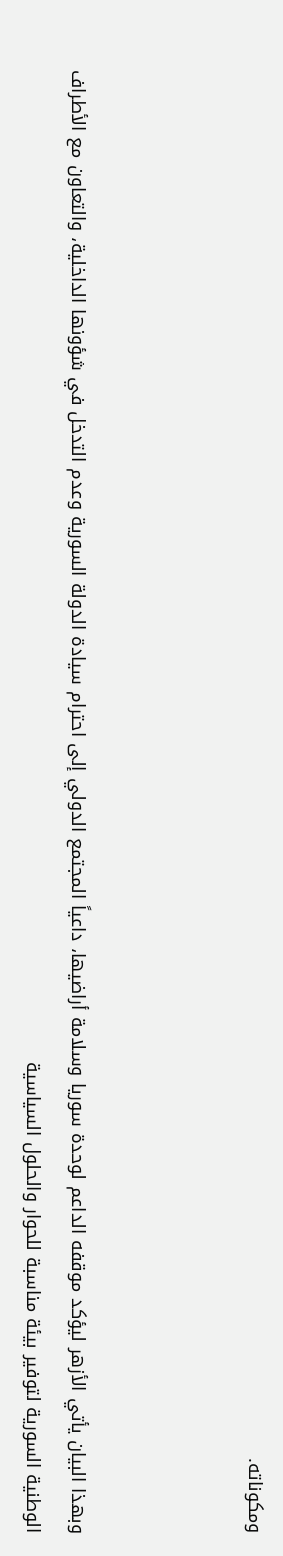ومكوناته.



وبهذا البيان يأتي الأزهر ليؤكد موقفه الداعم لوحدة سوريا وسلامة أراضيها، داعياً المجتمع الدولي إلى احترام سيادة الدولة السورية وعدم التدخل في شؤونها الداخلية، والتعاون مع الأطراف الوطنية السورية لتوفير بيئة مناسبة للحوار والحلول السياسية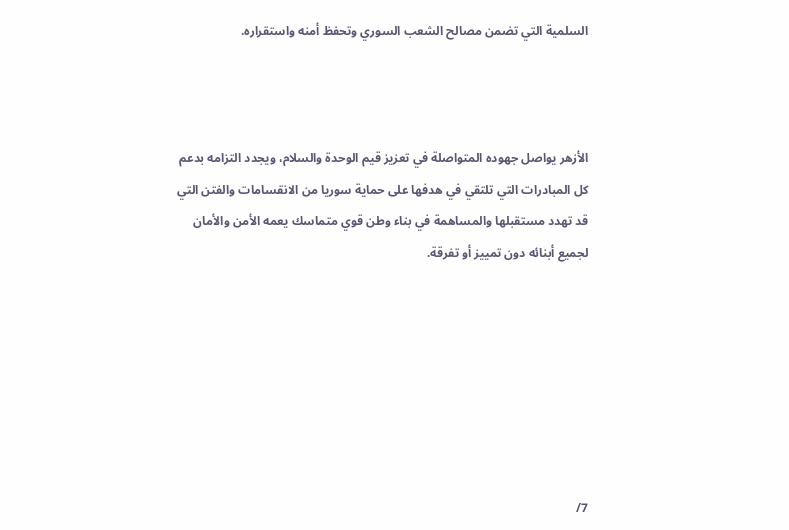السلمية التي تضمن مصالح الشعب السوري وتحفظ أمنه واستقراره.



الأزهر يواصل جهوده المتواصلة في تعزيز قيم الوحدة والسلام، ويجدد التزامه بدعم كل المبادرات التي تلتقي في هدفها على حماية سوريا من الانقسامات والفتن التي قد تهدد مستقبلها والمساهمة في بناء وطن قوي متماسك يعمه الأمن والأمان لجميع أبنائه دون تمييز أو تفرقة.







7/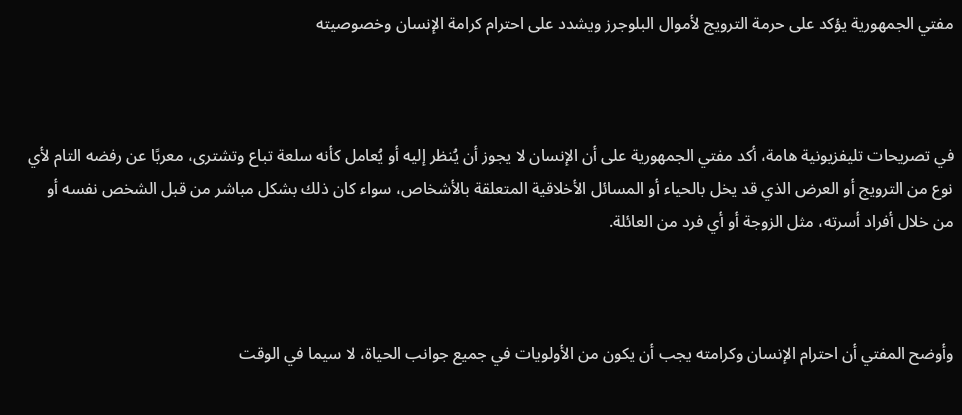مفتي الجمهورية يؤكد على حرمة الترويج لأموال البلوجرز ويشدد على احترام كرامة الإنسان وخصوصيته



في تصريحات تليفزيونية هامة، أكد مفتي الجمهورية على أن الإنسان لا يجوز أن يُنظر إليه أو يُعامل كأنه سلعة تباع وتشترى، معربًا عن رفضه التام لأي نوع من الترويج أو العرض الذي قد يخل بالحياء أو المسائل الأخلاقية المتعلقة بالأشخاص، سواء كان ذلك بشكل مباشر من قبل الشخص نفسه أو من خلال أفراد أسرته، مثل الزوجة أو أي فرد من العائلة.



وأوضح المفتي أن احترام الإنسان وكرامته يجب أن يكون من الأولويات في جميع جوانب الحياة، لا سيما في الوقت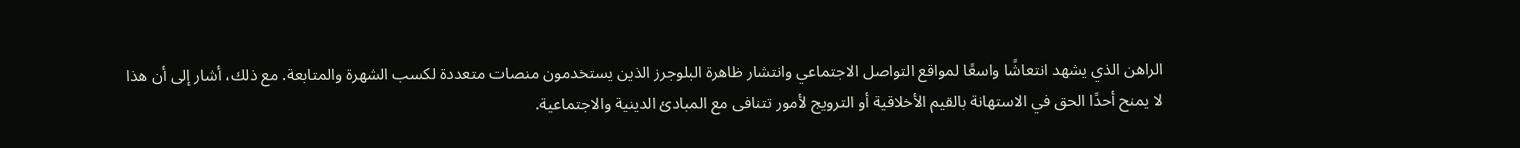الراهن الذي يشهد انتعاشًا واسعًا لمواقع التواصل الاجتماعي وانتشار ظاهرة البلوجرز الذين يستخدمون منصات متعددة لكسب الشهرة والمتابعة. مع ذلك، أشار إلى أن هذا لا يمنح أحدًا الحق في الاستهانة بالقيم الأخلاقية أو الترويج لأمور تتنافى مع المبادئ الدينية والاجتماعية.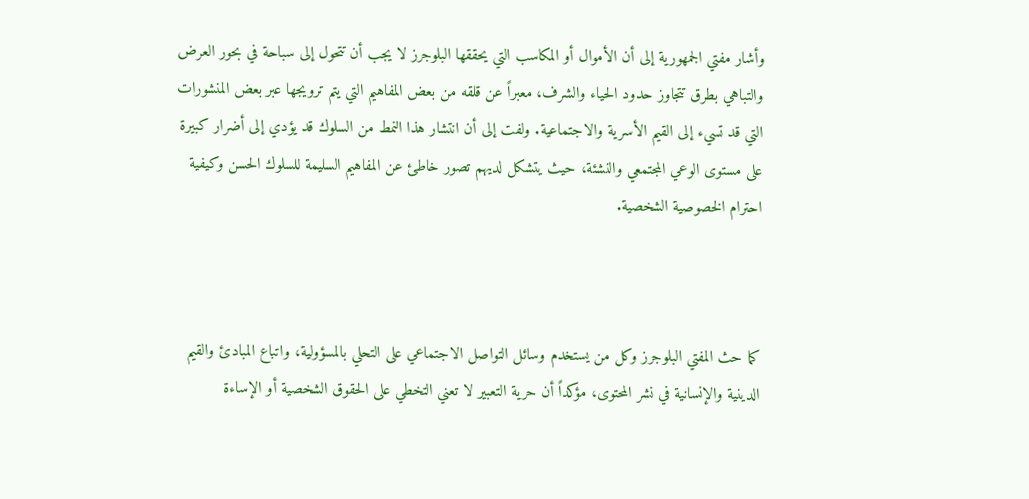وأشار مفتي الجمهورية إلى أن الأموال أو المكاسب التي يحققها البلوجرز لا يجب أن تتحول إلى سباحة في بحور العرض والتباهي بطرق تتجاوز حدود الحياء والشرف، معبراً عن قلقه من بعض المفاهيم التي يتم ترويجها عبر بعض المنشورات التي قد تسيء إلى القيم الأسرية والاجتماعية. ولفت إلى أن انتشار هذا النمط من السلوك قد يؤدي إلى أضرار كبيرة على مستوى الوعي المجتمعي والنشئة، حيث يتشكل لديهم تصور خاطئ عن المفاهيم السليمة للسلوك الحسن وكيفية احترام الخصوصية الشخصية.



كما حث المفتي البلوجرز وكل من يستخدم وسائل التواصل الاجتماعي على التحلي بالمسؤولية، واتباع المبادئ والقيم الدينية والإنسانية في نشر المحتوى، مؤكداً أن حرية التعبير لا تعني التخطي على الحقوق الشخصية أو الإساءة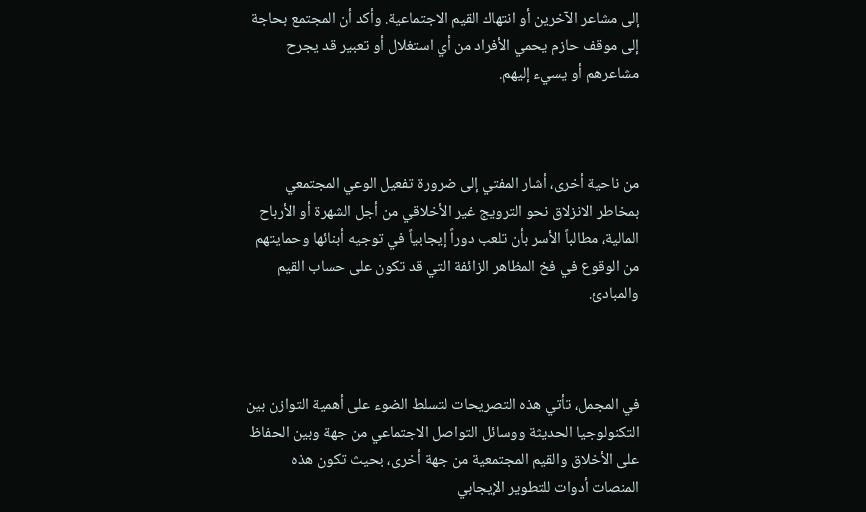إلى مشاعر الآخرين أو انتهاك القيم الاجتماعية. وأكد أن المجتمع بحاجة إلى موقف حازم يحمي الأفراد من أي استغلال أو تعبير قد يجرح مشاعرهم أو يسيء إليهم.



من ناحية أخرى، أشار المفتي إلى ضرورة تفعيل الوعي المجتمعي بمخاطر الانزلاق نحو الترويج غير الأخلاقي من أجل الشهرة أو الأرباح المالية، مطالباً الأسر بأن تلعب دوراً إيجابياً في توجيه أبنائها وحمايتهم من الوقوع في فخ المظاهر الزائفة التي قد تكون على حساب القيم والمبادئ.



في المجمل، تأتي هذه التصريحات لتسلط الضوء على أهمية التوازن بين التكنولوجيا الحديثة ووسائل التواصل الاجتماعي من جهة وبين الحفاظ على الأخلاق والقيم المجتمعية من جهة أخرى، بحيث تكون هذه المنصات أدوات للتطوير الإيجابي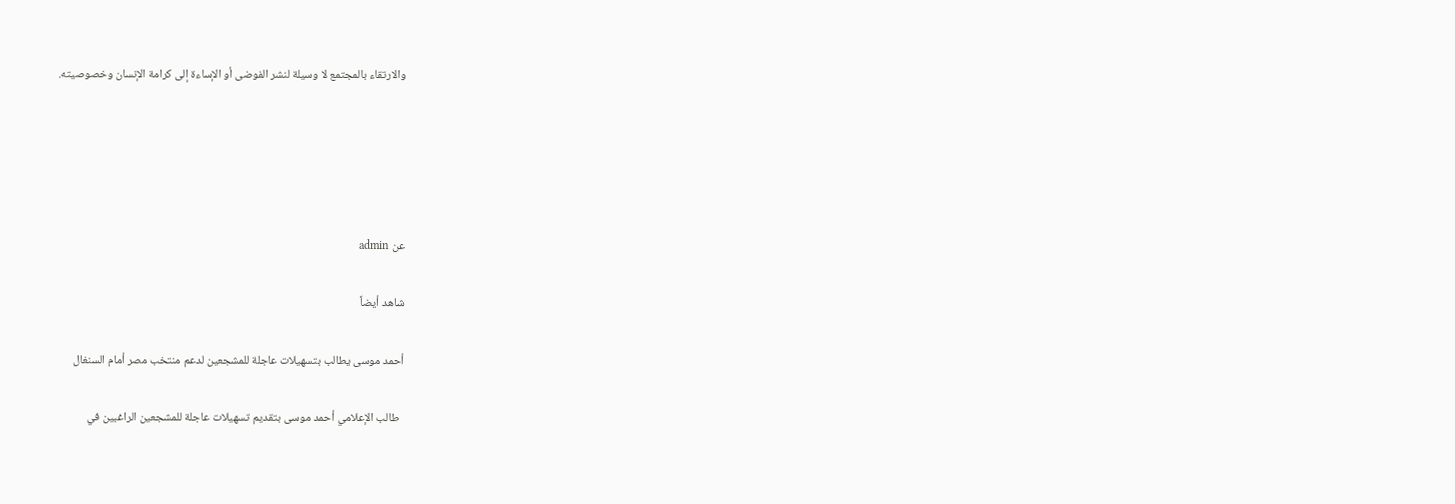والارتقاء بالمجتمع لا وسيلة لنشر الفوضى أو الإساءة إلى كرامة الإنسان وخصوصيته.





عن admin

شاهد أيضاً

أحمد موسى يطالب بتسهيلات عاجلة للمشجعين لدعم منتخب مصر أمام السنغال

  طالب الإعلامي أحمد موسى بتقديم تسهيلات عاجلة للمشجعين الراغبين في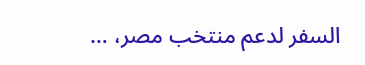السفر لدعم منتخب مصر، …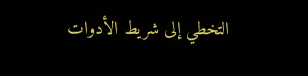التخطي إلى شريط الأدوات